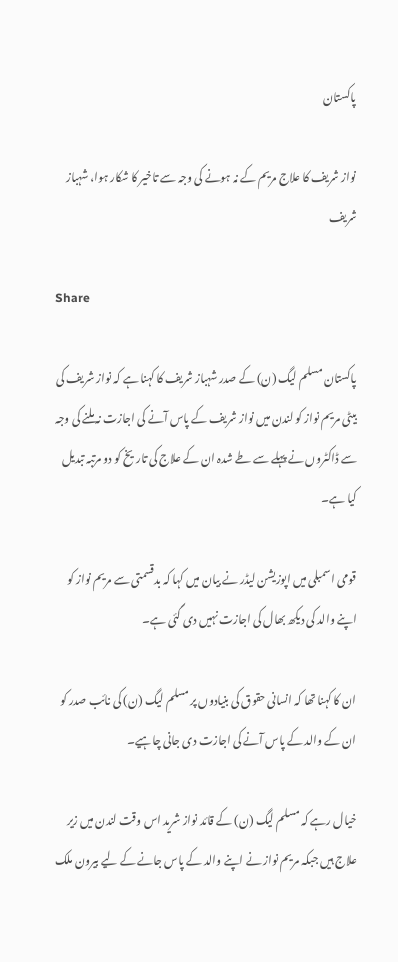پاکستان

نواز شریف کا علاج مریم کے نہ ہونے کی وجہ سے تاخیر کا شکار ہوا، شہباز شریف

Share

پاکستان مسلم لیگ (ن) کے صدر شہباز شریف کا کہنا ہے کہ نواز شریف کی بیٹی مریم نواز کو لندن میں نواز شریف کے پاس آنے کی اجازت نہ ملنے کی وجہ سے ڈاکٹروں نے پہلے سے طے شدہ ان کے علاج کی تاریخ کو دو مرتبہ تبدیل کیا ہے۔

قومی اسمبلی میں اپوزیشن لیڈر نے بیان میں کہا کہ بدقسمتی سے مریم نواز کو اپنے والد کی دیکھ بھال کی اجازت نہیں دی گئی ہے۔

ان کا کہنا تھا کہ انسانی حقوق کی بنیادوں پر مسلم لیگ (ن) کی نائب صدر کو ان کے والد کے پاس آنے کی اجازت دی جانی چاہیے۔

خیال رہے کہ مسلم لیگ (ن) کے قائد نواز شرید اس وقت لندن میں زیر علاج ہیں جبکہ مریم نواز نے اپنے والد کے پاس جانے کے لیے بیرون ملک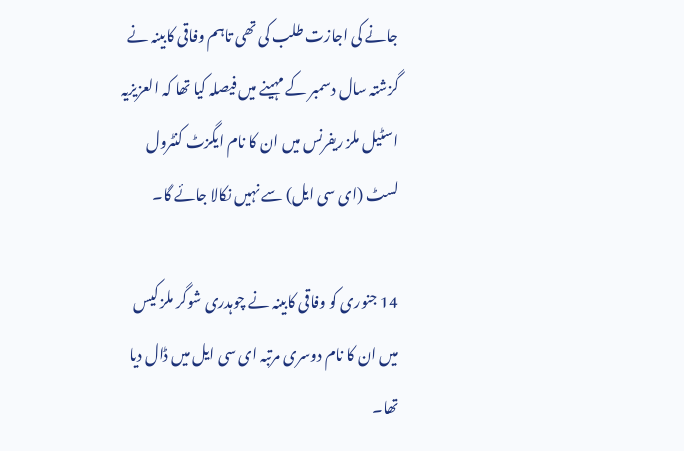جانے کی اجازت طلب کی تھی تاہم وفاقی کابینہ نے گزشتہ سال دسمبر کے مہینے میں فیصلہ کیا تھا کہ العزیزیہ اسٹیل ملز ریفرنس میں ان کا نام ایگزٹ کنٹرول لسٹ (ای سی ایل) سے نہیں نکالا جائے گا۔

14 جنوری کو وفاقی کابینہ نے چوہدری شوگر ملز کیس میں ان کا نام دوسری مرتبہ ای سی ایل میں ڈال دیا تھا۔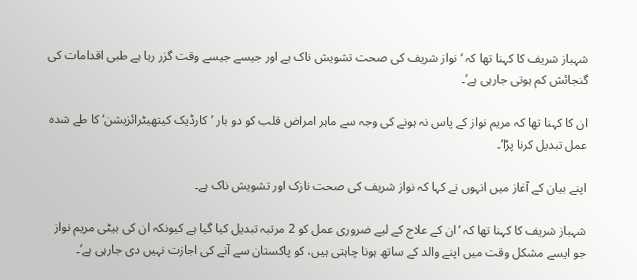شہباز شریف کا کہنا تھا کہ ‘نواز شریف کی صحت تشویش ناک ہے اور جیسے جیسے وقت گزر رہا ہے طبی اقدامات کی گنجائش کم ہوتی جارہی ہے’۔

ان کا کہنا تھا کہ مریم نواز کے پاس نہ ہونے کی وجہ سے ماہر امراض قلب کو دو بار ’کارڈیک کیتھیٹرائزیشن‘ کا طے شدہ عمل تبدیل کرنا پڑا’۔

اپنے بیان کے آغاز میں انہوں نے کہا کہ نواز شریف کی صحت نازک اور تشویش ناک ہے۔

شہباز شریف کا کہنا تھا کہ ‘ان کے علاج کے لیے ضروری عمل کو 2 مرتبہ تبدیل کیا گیا ہے کیونکہ ان کی بیٹی مریم نواز جو ایسے مشکل وقت میں اپنے والد کے ساتھ ہونا چاہتی ہیں، کو پاکستان سے آنے کی اجازت نہیں دی جارہی ہے’۔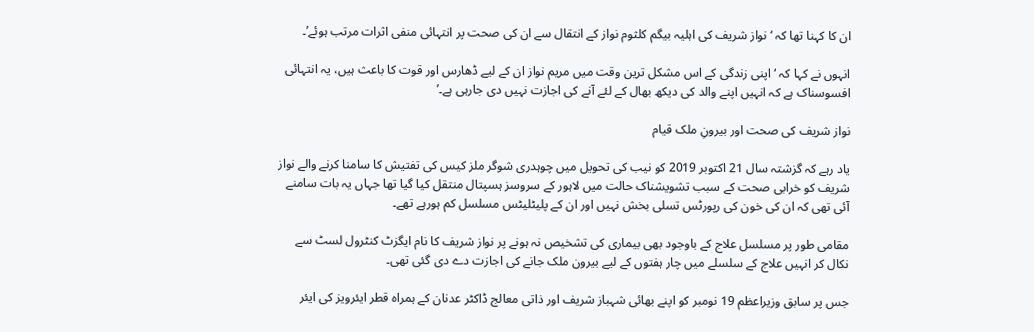ان کا کہنا تھا کہ ‘نواز شریف کی اہلیہ بیگم کلثوم نواز کے انتقال سے ان کی صحت پر انتہائی منفی اثرات مرتب ہوئے’۔

انہوں نے کہا کہ ‘اپنی زندگی کے اس مشکل ترین وقت میں مریم نواز ان کے لیے ڈھارس اور قوت کا باعث ہیں، یہ انتہائی افسوسناک ہے کہ انہیں اپنے والد کی دیکھ بھال کے لئے آنے کی اجازت نہیں دی جارہی ہے۔’

نواز شریف کی صحت اور بیرونِ ملک قیام

یاد رہے کہ گزشتہ سال 21 اکتوبر 2019 کو نیب کی تحویل میں چوہدری شوگر ملز کیس کی تفتیش کا سامنا کرنے والے نواز شریف کو خرابی صحت کے سبب تشویشناک حالت میں لاہور کے سروسز ہسپتال منتقل کیا گیا تھا جہاں یہ بات سامنے آئی تھی کہ ان کی خون کی رپورٹس تسلی بخش نہیں اور ان کے پلیٹلیٹس مسلسل کم ہورہے تھے۔

مقامی طور پر مسلسل علاج کے باوجود بھی بیماری کی تشخیص نہ ہونے پر نواز شریف کا نام ایگزٹ کنٹرول لسٹ سے نکال کر انہیں علاج کے سلسلے میں چار ہفتوں کے لیے بیرون ملک جانے کی اجازت دے دی گئی تھی۔

جس پر سابق وزیراعظم 19 نومبر کو اپنے بھائی شہباز شریف اور ذاتی معالج ڈاکٹر عدنان کے ہمراہ قطر ایئرویز کی ایئر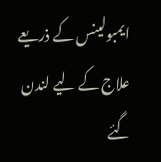ایمبولینس کے ذریعے علاج کے لیے لندن گئے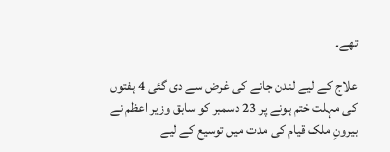تھے۔

علاج کے لیے لندن جانے کی غرض سے دی گئی 4 ہفتوں کی مہلت ختم ہونے پر 23 دسمبر کو سابق وزیر اعظم نے بیرونِ ملک قیام کی مدت میں توسیع کے لیے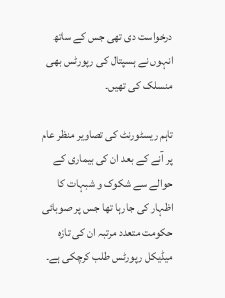درخواست دی تھی جس کے ساتھ انہوں نے ہسپتال کی رپورٹس بھی منسلک کی تھیں۔

تاہم ریسٹورنٹ کی تصاویر منظر عام پر آنے کے بعد ان کی بیماری کے حوالے سے شکوک و شبہات کا اظہار کی جارہا تھا جس پر صوبائی حکومت متعدد مرتبہ ان کی تازہ میڈیکل رپورٹس طلب کرچکی ہے۔